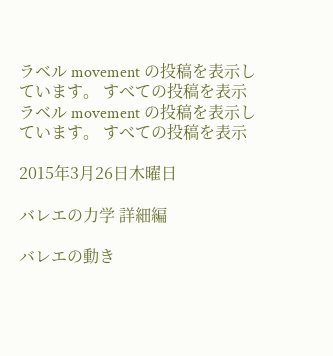ラベル movement の投稿を表示しています。 すべての投稿を表示
ラベル movement の投稿を表示しています。 すべての投稿を表示

2015年3月26日木曜日

バレエの力学 詳細編

バレエの動き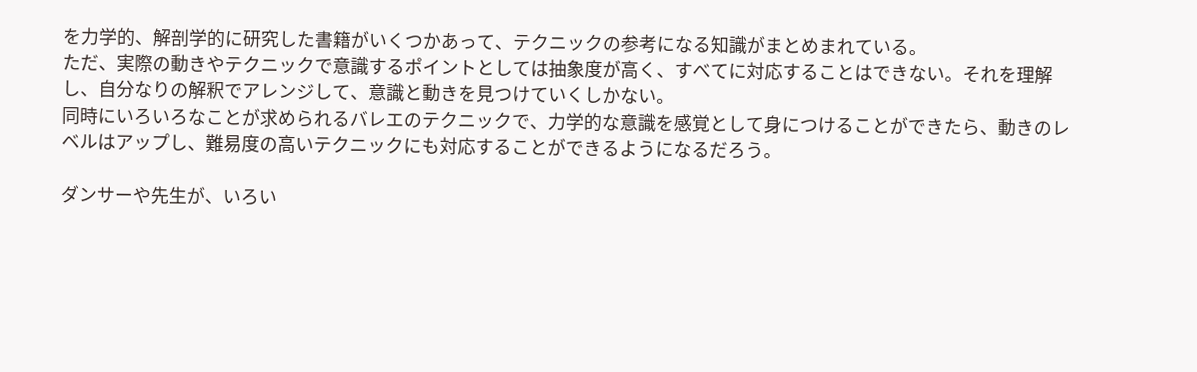を力学的、解剖学的に研究した書籍がいくつかあって、テクニックの参考になる知識がまとめまれている。
ただ、実際の動きやテクニックで意識するポイントとしては抽象度が高く、すべてに対応することはできない。それを理解し、自分なりの解釈でアレンジして、意識と動きを見つけていくしかない。
同時にいろいろなことが求められるバレエのテクニックで、力学的な意識を感覚として身につけることができたら、動きのレベルはアップし、難易度の高いテクニックにも対応することができるようになるだろう。

ダンサーや先生が、いろい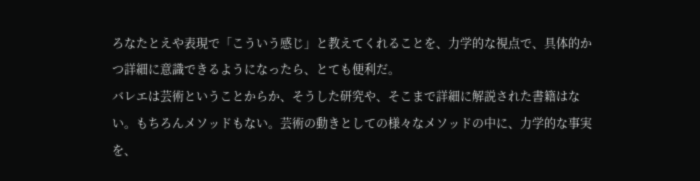ろなたとえや表現で「こういう感じ」と教えてくれることを、力学的な視点で、具体的かつ詳細に意識できるようになったら、とても便利だ。
バレエは芸術ということからか、そうした研究や、そこまで詳細に解説された書籍はない。もちろんメソッドもない。芸術の動きとしての様々なメソッドの中に、力学的な事実を、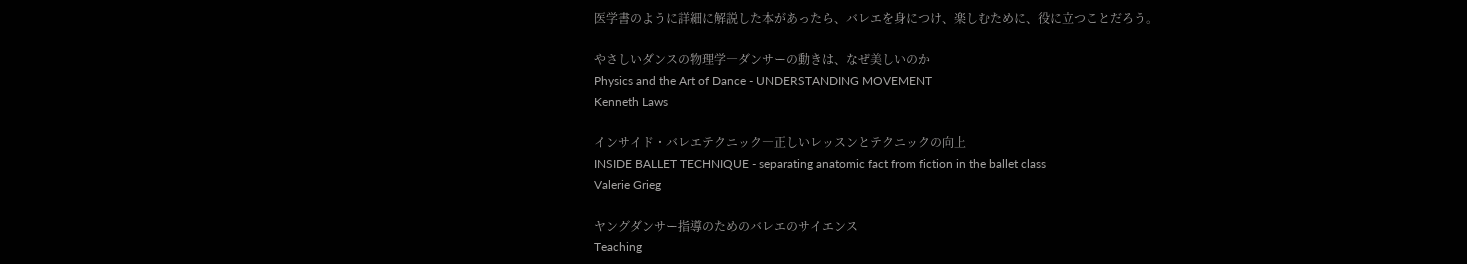医学書のように詳細に解説した本があったら、バレエを身につけ、楽しむために、役に立つことだろう。

やさしいダンスの物理学―ダンサーの動きは、なぜ美しいのか
Physics and the Art of Dance - UNDERSTANDING MOVEMENT
Kenneth Laws

インサイド・バレエテクニック―正しいレッスンとテクニックの向上
INSIDE BALLET TECHNIQUE - separating anatomic fact from fiction in the ballet class
Valerie Grieg

ヤングダンサー指導のためのバレエのサイエンス
Teaching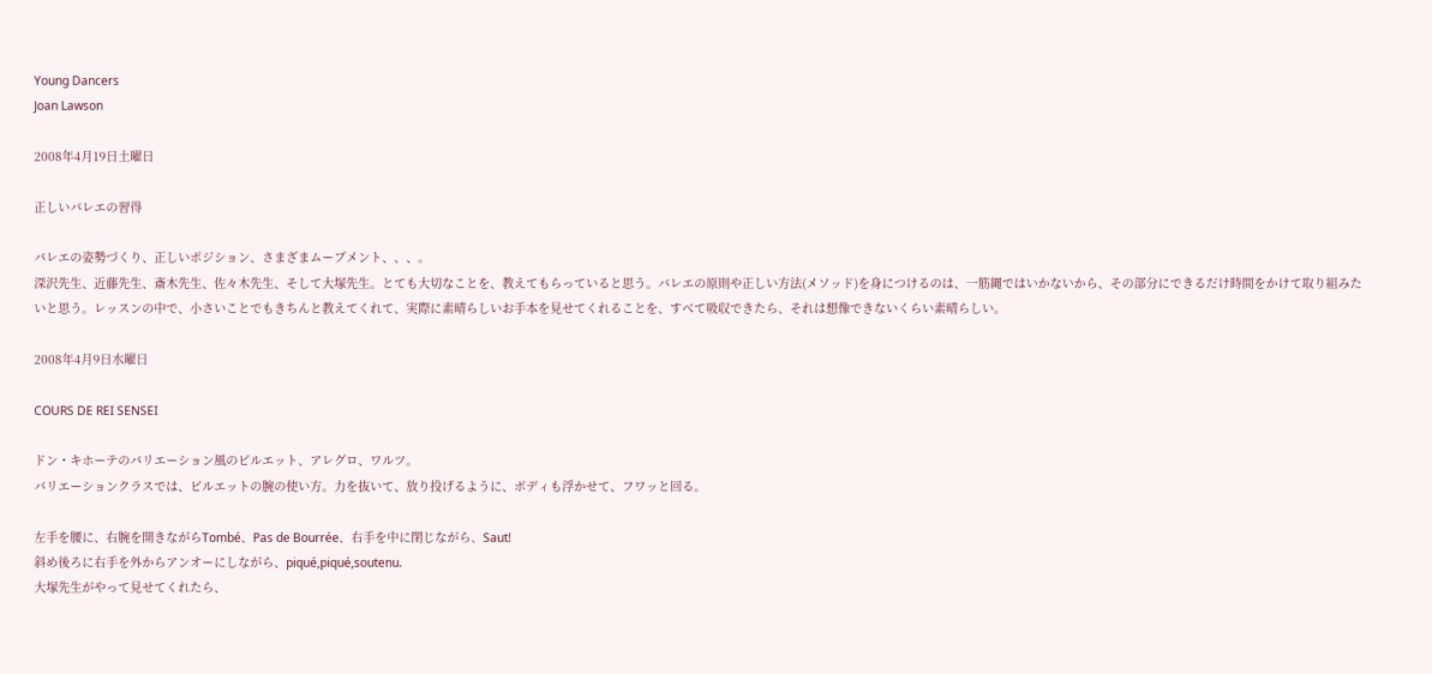Young Dancers
Joan Lawson

2008年4月19日土曜日

正しいバレエの習得

バレエの姿勢づくり、正しいポジション、さまざまムーブメント、、、。
深沢先生、近藤先生、斎木先生、佐々木先生、そして大塚先生。とても大切なことを、教えてもらっていると思う。バレエの原則や正しい方法(メソッド)を身につけるのは、一筋縄ではいかないから、その部分にできるだけ時間をかけて取り組みたいと思う。レッスンの中で、小さいことでもきちんと教えてくれて、実際に素晴らしいお手本を見せてくれることを、すべて吸収できたら、それは想像できないくらい素晴らしい。

2008年4月9日水曜日

COURS DE REI SENSEI

ドン・キホーテのバリエーション風のピルエット、アレグロ、ワルツ。
バリエーションクラスでは、ピルエットの腕の使い方。力を抜いて、放り投げるように、ボディも浮かせて、フワッと回る。

左手を腰に、右腕を開きながらTombé、Pas de Bourrée、右手を中に閉じながら、Saut!
斜め後ろに右手を外からアンオーにしながら、piqué,piqué,soutenu.
大塚先生がやって見せてくれたら、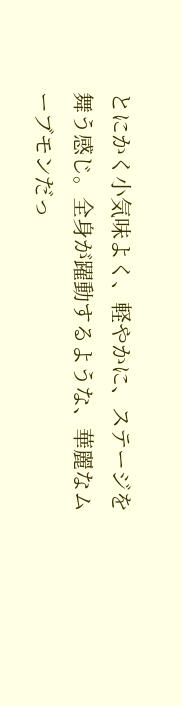とにかく小気味よく、軽やかに、ステージを舞う感じ。全身が躍動するような、華麗なムーブモンだっ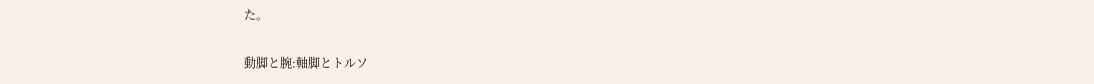た。

動脚と腕:軸脚とトルソ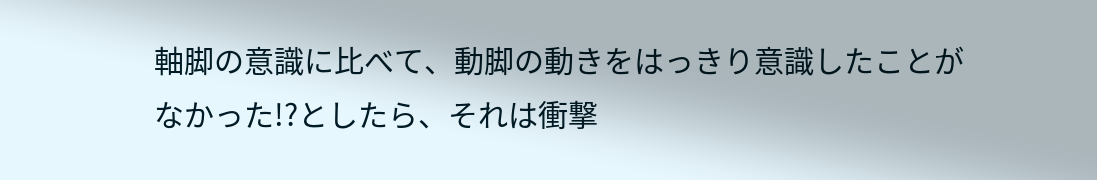軸脚の意識に比べて、動脚の動きをはっきり意識したことがなかった!?としたら、それは衝撃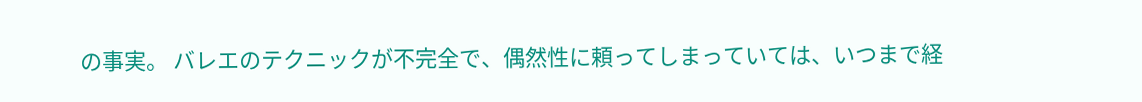の事実。 バレエのテクニックが不完全で、偶然性に頼ってしまっていては、いつまで経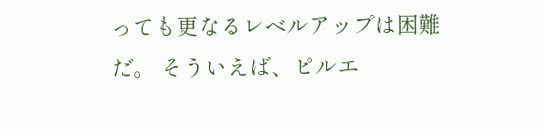っても更なるレベルアップは困難だ。 そういえば、ピルエ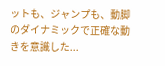ットも、ジャンプも、動脚のダイナミックで正確な動きを意識した...